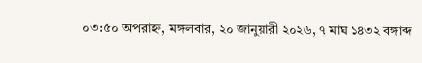০৩:৫০ অপরাহ্ন, মঙ্গলবার, ২০ জানুয়ারী ২০২৬, ৭ মাঘ ১৪৩২ বঙ্গাব্দ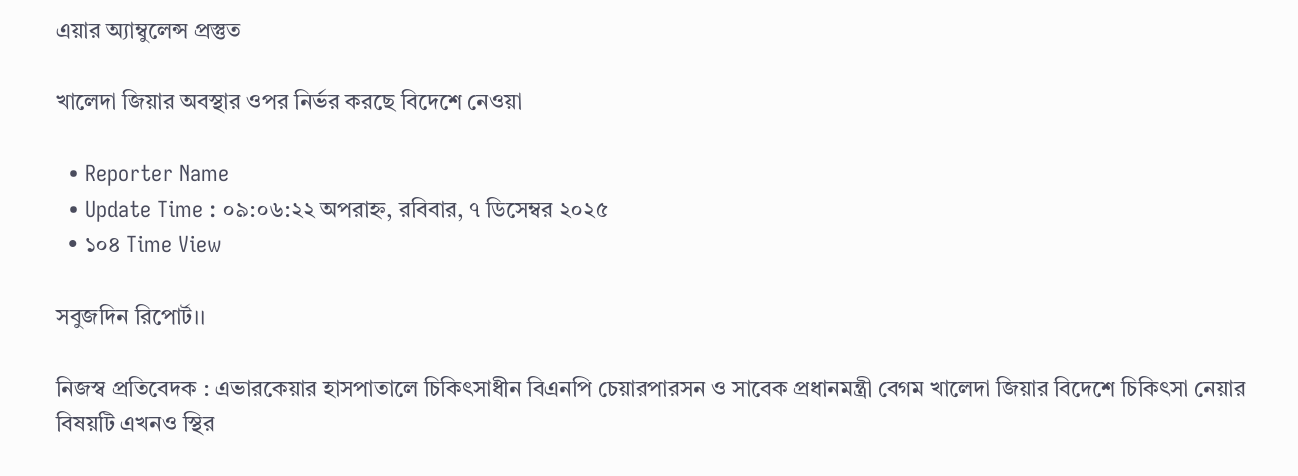এয়ার অ্যাম্বুলেন্স প্রস্তুত

খালেদা জিয়ার অবস্থার ওপর নির্ভর করছে বিদেশে নেওয়া

  • Reporter Name
  • Update Time : ০৯:০৬:২২ অপরাহ্ন, রবিবার, ৭ ডিসেম্বর ২০২৫
  • ১০৪ Time View

সবুজদিন রিপোর্ট।।

নিজস্ব প্রতিবেদক : এভারকেয়ার হাসপাতালে চিকিৎসাধীন বিএনপি চেয়ারপারসন ও সাবেক প্রধানমন্ত্রী বেগম খালেদা জিয়ার বিদেশে চিকিৎসা নেয়ার বিষয়টি এখনও স্থির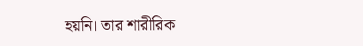হয়নি। তার শারীরিক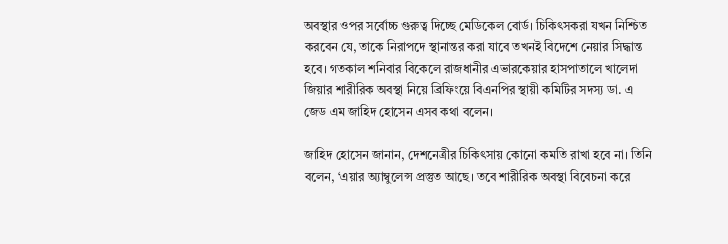অবস্থার ওপর সর্বোচ্চ গুরুত্ব দিচ্ছে মেডিকেল বোর্ড। চিকিৎসকরা যখন নিশ্চিত করবেন যে, তাকে নিরাপদে স্থানান্তর করা যাবে তখনই বিদেশে নেয়ার সিদ্ধান্ত হবে। গতকাল শনিবার বিকেলে রাজধানীর এভারকেয়ার হাসপাতালে খালেদা জিয়ার শারীরিক অবস্থা নিয়ে ব্রিফিংয়ে বিএনপির স্থায়ী কমিটির সদস্য ডা. এ জেড এম জাহিদ হোসেন এসব কথা বলেন।

জাহিদ হোসেন জানান, দেশনেত্রীর চিকিৎসায় কোনো কমতি রাখা হবে না। তিনি বলেন, ‘এয়ার অ্যাম্বুলেন্স প্রস্তুত আছে। তবে শারীরিক অবস্থা বিবেচনা করে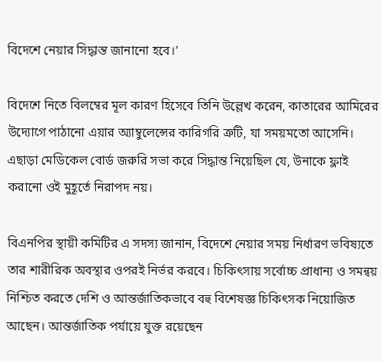বিদেশে নেয়ার সিদ্ধান্ত জানানো হবে।’

বিদেশে নিতে বিলম্বের মূল কারণ হিসেবে তিনি উল্লেখ করেন, কাতারের আমিরের উদ্যোগে পাঠানো এয়ার অ্যাম্বুলেন্সের কারিগরি ত্রুটি, যা সময়মতো আসেনি। এছাড়া মেডিকেল বোর্ড জরুরি সভা করে সিদ্ধান্ত নিয়েছিল যে, উনাকে ফ্লাই করানো ওই মুহূর্তে নিরাপদ নয়।

বিএনপির স্থায়ী কমিটির এ সদস্য জানান, বিদেশে নেয়ার সময় নির্ধারণ ভবিষ্যতে তার শারীরিক অবস্থার ওপরই নির্ভর করবে। চিকিৎসায় সর্বোচ্চ প্রাধান্য ও সমন্বয় নিশ্চিত করতে দেশি ও আন্তর্জাতিকভাবে বহু বিশেষজ্ঞ চিকিৎসক নিয়োজিত আছেন। আন্তর্জাতিক পর্যায়ে যুক্ত রয়েছেন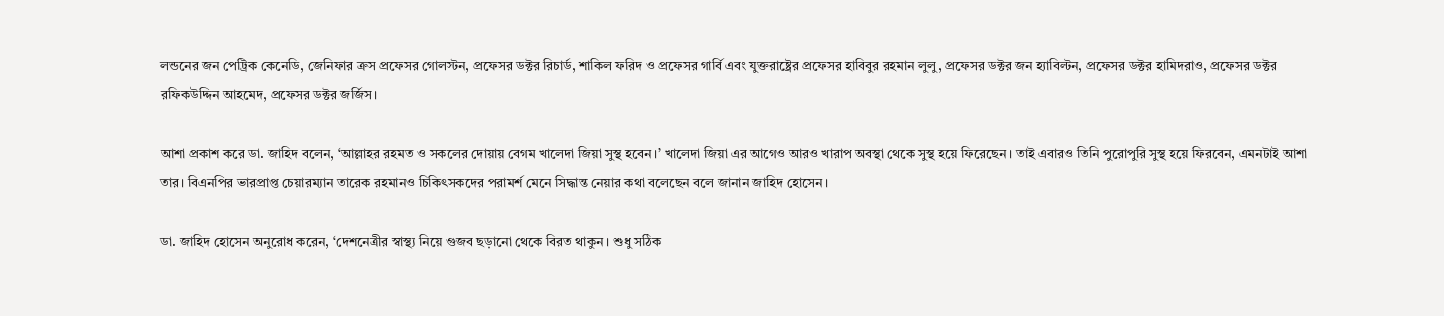লন্ডনের জন পেট্রিক কেনেডি, জেনিফার ক্রস প্রফেসর গোলস্টন, প্রফেসর ডক্টর রিচার্ড, শাকিল ফরিদ ও প্রফেসর গার্বি এবং যুক্তরাষ্ট্রের প্রফেসর হাবিবুর রহমান লুলু, প্রফেসর ডক্টর জন হ্যাবিল্টন, প্রফেসর ডক্টর হামিদরাও, প্রফেসর ডক্টর রফিকউদ্দিন আহমেদ, প্রফেসর ডক্টর জর্জিস।

আশা প্রকাশ করে ডা. জাহিদ বলেন, ‘আল্লাহর রহমত ও সকলের দোয়ায় বেগম খালেদা জিয়া সুস্থ হবেন।’ খালেদা জিয়া এর আগেও আরও খারাপ অবস্থা থেকে সুস্থ হয়ে ফিরেছেন। তাই এবারও তিনি পুরোপুরি সুস্থ হয়ে ফিরবেন, এমনটাই আশা তার। বিএনপির ভারপ্রাপ্ত চেয়ারম্যান তারেক রহমানও চিকিৎসকদের পরামর্শ মেনে সিদ্ধান্ত নেয়ার কথা বলেছেন বলে জানান জাহিদ হোসেন।

ডা. জাহিদ হোসেন অনুরোধ করেন, ‘দেশনেত্রীর স্বাস্থ্য নিয়ে গুজব ছড়ানো থেকে বিরত থাকুন। শুধু সঠিক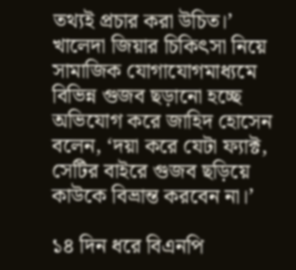তথ্যই প্রচার করা উচিত।’ খালেদা জিয়ার চিকিৎসা নিয়ে সামাজিক যোগাযোগমাধ্যমে বিভিন্ন গুজব ছড়ানো হচ্ছে অভিযোগ করে জাহিদ হোসেন বলেন, ‘দয়া করে যেটা ফ্যাক্ট, সেটির বাইরে গুজব ছড়িয়ে কাউকে বিভ্রান্ত করবেন না।’

১৪ দিন ধরে বিএনপি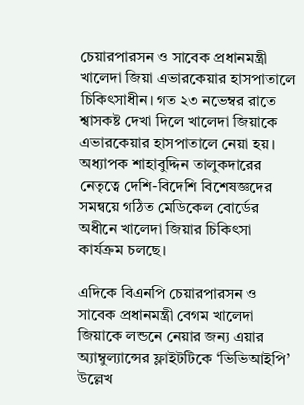চেয়ারপারসন ও সাবেক প্রধানমন্ত্রী খালেদা জিয়া এভারকেয়ার হাসপাতালে চিকিৎসাধীন। গত ২৩ নভেম্বর রাতে শ্বাসকষ্ট দেখা দিলে খালেদা জিয়াকে এভারকেয়ার হাসপাতালে নেয়া হয়। অধ্যাপক শাহাবুদ্দিন তালুকদারের নেতৃত্বে দেশি-বিদেশি বিশেষজ্ঞদের সমন্বয়ে গঠিত মেডিকেল বোর্ডের অধীনে খালেদা জিয়ার চিকিৎসা কার্যক্রম চলছে।

এদিকে বিএনপি চেয়ারপারসন ও সাবেক প্রধানমন্ত্রী বেগম খালেদা জিয়াকে লন্ডনে নেয়ার জন্য এয়ার অ্যাম্বুল্যান্সের ফ্লাইটটিকে ‘ভিভিআইপি’ উল্লেখ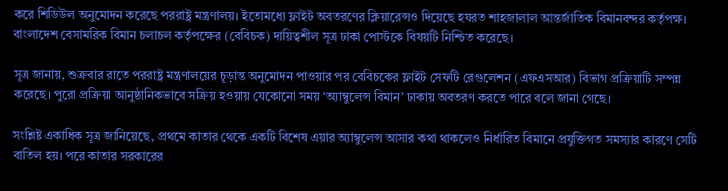করে শিডিউল অনুমোদন করেছে পররাষ্ট্র মন্ত্রণালয়। ইতোমধ্যে ফ্লাইট অবতরণের ক্লিয়ারেন্সও দিয়েছে হযরত শাহজালাল আন্তর্জাতিক বিমানবন্দর কর্তৃপক্ষ। বাংলাদেশ বেসামরিক বিমান চলাচল কর্তৃপক্ষের (বেবিচক) দায়িত্বশীল সূত্র ঢাকা পোস্টকে বিষয়টি নিশ্চিত করেছে।

সূত্র জানায়, শুক্রবার রাতে পররাষ্ট্র মন্ত্রণালয়ের চূড়ান্ত অনুমোদন পাওয়ার পর বেবিচকের ফ্লাইট সেফটি রেগুলেশন (এফএসআর) বিভাগ প্রক্রিয়াটি সম্পন্ন করেছে। পুরো প্রক্রিয়া আনুষ্ঠানিকভাবে সক্রিয় হওয়ায় যেকোনো সময় ‘অ্যাম্বুলেন্স বিমান’ ঢাকায় অবতরণ করতে পারে বলে জানা গেছে।

সংশ্লিষ্ট একাধিক সূত্র জানিয়েছে, প্রথমে কাতার থেকে একটি বিশেষ এয়ার অ্যাম্বুলেন্স আসার কথা থাকলেও নির্ধারিত বিমানে প্রযুক্তিগত সমস্যার কারণে সেটি বাতিল হয়। পরে কাতার সরকারের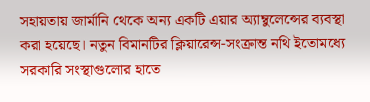সহায়তায় জার্মানি থেকে অন্য একটি এয়ার অ্যাম্বুলেন্সের ব্যবস্থা করা হয়েছে। নতুন বিমানটির ক্লিয়ারেন্স-সংক্রান্ত নথি ইতোমধ্যে সরকারি সংস্থাগুলোর হাতে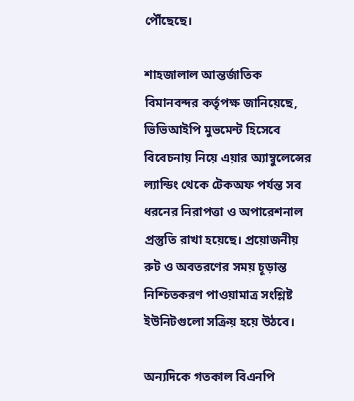পৌঁছেছে।

শাহজালাল আন্তর্জাতিক বিমানবন্দর কর্তৃপক্ষ জানিয়েছে, ভিভিআইপি মুভমেন্ট হিসেবে বিবেচনায় নিয়ে এয়ার অ্যাম্বুলেন্সের ল্যান্ডিং থেকে টেকঅফ পর্যন্ত সব ধরনের নিরাপত্তা ও অপারেশনাল প্রস্তুতি রাখা হয়েছে। প্রয়োজনীয় রুট ও অবতরণের সময় চূড়ান্ত নিশ্চিতকরণ পাওয়ামাত্র সংশ্লিষ্ট ইউনিটগুলো সক্রিয় হয়ে উঠবে।

অন্যদিকে গতকাল বিএনপি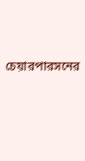চেয়ারপারসনের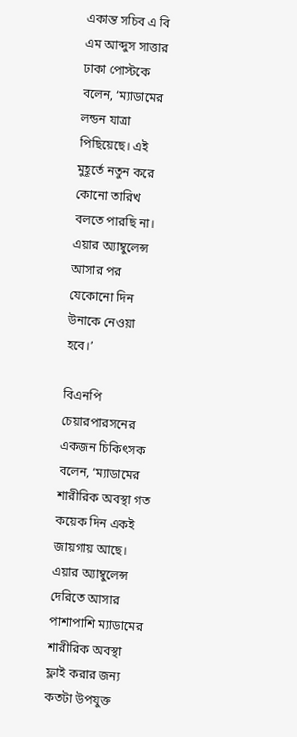একান্ত সচিব এ বি এম আব্দুস সাত্তার ঢাকা পোস্টকে বলেন, ‘ম্যাডামের লন্ডন যাত্রা পিছিয়েছে। এই মুহূর্তে নতুন করে কোনো তারিখ বলতে পারছি না। এয়ার অ্যাম্বুলেন্স আসার পর যেকোনো দিন উনাকে নেওয়া হবে।’

বিএনপি চেয়ারপারসনের একজন চিকিৎসক বলেন, ‘ম্যাডামের শারীরিক অবস্থা গত কয়েক দিন একই জায়গায় আছে। এয়ার অ্যাম্বুলেন্স দেরিতে আসার পাশাপাশি ম্যাডামের শারীরিক অবস্থা ফ্লাই করার জন্য কতটা উপযুক্ত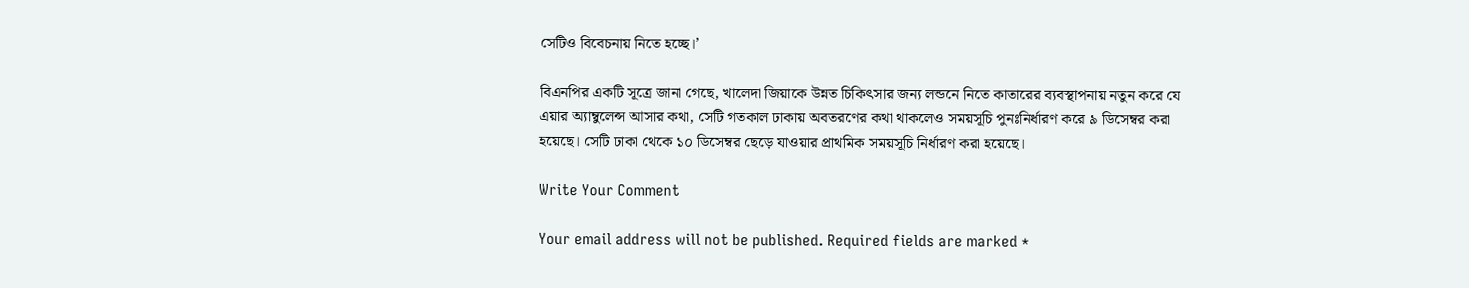সেটিও বিবেচনায় নিতে হচ্ছে।’

বিএনপির একটি সূত্রে জানা গেছে, খালেদা জিয়াকে উন্নত চিকিৎসার জন্য লন্ডনে নিতে কাতারের ব্যবস্থাপনায় নতুন করে যে এয়ার অ্যাম্বুলেন্স আসার কথা, সেটি গতকাল ঢাকায় অবতরণের কথা থাকলেও সময়সূচি পুনঃনির্ধারণ করে ৯ ডিসেম্বর করা হয়েছে। সেটি ঢাকা থেকে ১০ ডিসেম্বর ছেড়ে যাওয়ার প্রাথমিক সময়সূচি নির্ধারণ করা হয়েছে।

Write Your Comment

Your email address will not be published. Required fields are marked *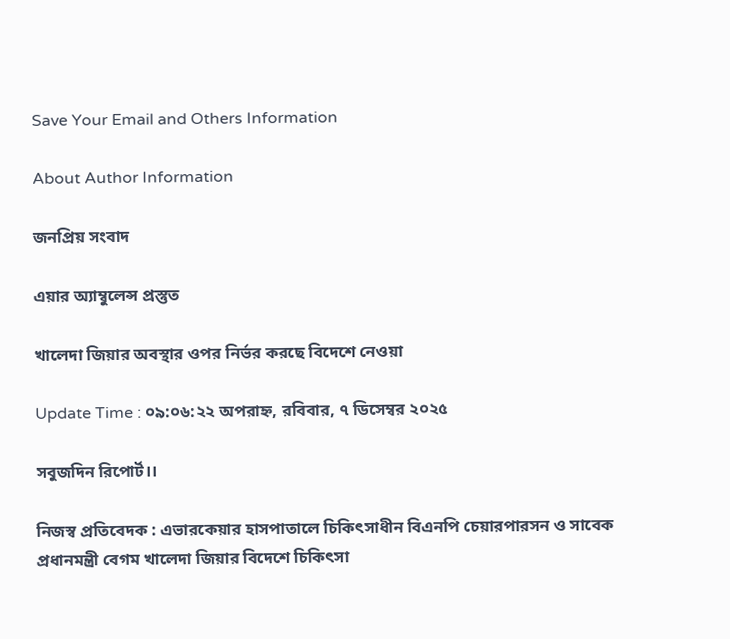Save Your Email and Others Information

About Author Information

জনপ্রিয় সংবাদ

এয়ার অ্যাম্বুলেন্স প্রস্তুত

খালেদা জিয়ার অবস্থার ওপর নির্ভর করছে বিদেশে নেওয়া

Update Time : ০৯:০৬:২২ অপরাহ্ন, রবিবার, ৭ ডিসেম্বর ২০২৫

সবুজদিন রিপোর্ট।।

নিজস্ব প্রতিবেদক : এভারকেয়ার হাসপাতালে চিকিৎসাধীন বিএনপি চেয়ারপারসন ও সাবেক প্রধানমন্ত্রী বেগম খালেদা জিয়ার বিদেশে চিকিৎসা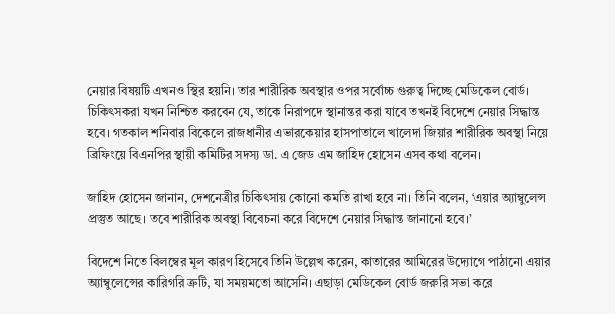নেয়ার বিষয়টি এখনও স্থির হয়নি। তার শারীরিক অবস্থার ওপর সর্বোচ্চ গুরুত্ব দিচ্ছে মেডিকেল বোর্ড। চিকিৎসকরা যখন নিশ্চিত করবেন যে, তাকে নিরাপদে স্থানান্তর করা যাবে তখনই বিদেশে নেয়ার সিদ্ধান্ত হবে। গতকাল শনিবার বিকেলে রাজধানীর এভারকেয়ার হাসপাতালে খালেদা জিয়ার শারীরিক অবস্থা নিয়ে ব্রিফিংয়ে বিএনপির স্থায়ী কমিটির সদস্য ডা. এ জেড এম জাহিদ হোসেন এসব কথা বলেন।

জাহিদ হোসেন জানান, দেশনেত্রীর চিকিৎসায় কোনো কমতি রাখা হবে না। তিনি বলেন, ‘এয়ার অ্যাম্বুলেন্স প্রস্তুত আছে। তবে শারীরিক অবস্থা বিবেচনা করে বিদেশে নেয়ার সিদ্ধান্ত জানানো হবে।’

বিদেশে নিতে বিলম্বের মূল কারণ হিসেবে তিনি উল্লেখ করেন, কাতারের আমিরের উদ্যোগে পাঠানো এয়ার অ্যাম্বুলেন্সের কারিগরি ত্রুটি, যা সময়মতো আসেনি। এছাড়া মেডিকেল বোর্ড জরুরি সভা করে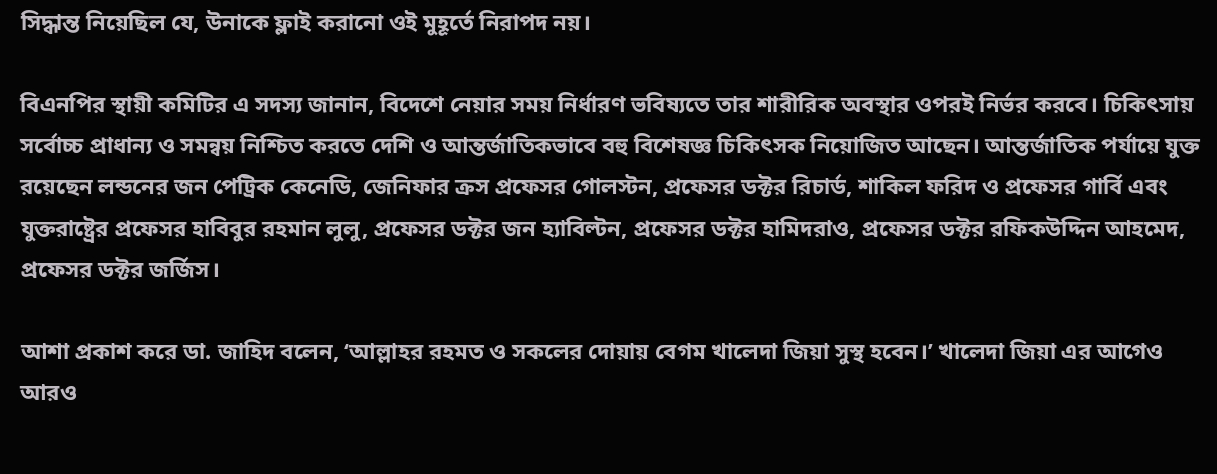সিদ্ধান্ত নিয়েছিল যে, উনাকে ফ্লাই করানো ওই মুহূর্তে নিরাপদ নয়।

বিএনপির স্থায়ী কমিটির এ সদস্য জানান, বিদেশে নেয়ার সময় নির্ধারণ ভবিষ্যতে তার শারীরিক অবস্থার ওপরই নির্ভর করবে। চিকিৎসায় সর্বোচ্চ প্রাধান্য ও সমন্বয় নিশ্চিত করতে দেশি ও আন্তর্জাতিকভাবে বহু বিশেষজ্ঞ চিকিৎসক নিয়োজিত আছেন। আন্তর্জাতিক পর্যায়ে যুক্ত রয়েছেন লন্ডনের জন পেট্রিক কেনেডি, জেনিফার ক্রস প্রফেসর গোলস্টন, প্রফেসর ডক্টর রিচার্ড, শাকিল ফরিদ ও প্রফেসর গার্বি এবং যুক্তরাষ্ট্রের প্রফেসর হাবিবুর রহমান লুলু, প্রফেসর ডক্টর জন হ্যাবিল্টন, প্রফেসর ডক্টর হামিদরাও, প্রফেসর ডক্টর রফিকউদ্দিন আহমেদ, প্রফেসর ডক্টর জর্জিস।

আশা প্রকাশ করে ডা. জাহিদ বলেন, ‘আল্লাহর রহমত ও সকলের দোয়ায় বেগম খালেদা জিয়া সুস্থ হবেন।’ খালেদা জিয়া এর আগেও আরও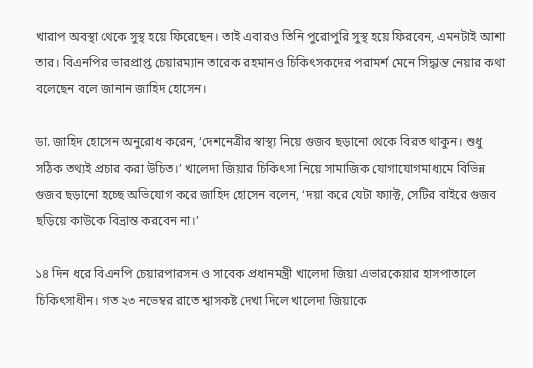খারাপ অবস্থা থেকে সুস্থ হয়ে ফিরেছেন। তাই এবারও তিনি পুরোপুরি সুস্থ হয়ে ফিরবেন, এমনটাই আশা তার। বিএনপির ভারপ্রাপ্ত চেয়ারম্যান তারেক রহমানও চিকিৎসকদের পরামর্শ মেনে সিদ্ধান্ত নেয়ার কথা বলেছেন বলে জানান জাহিদ হোসেন।

ডা. জাহিদ হোসেন অনুরোধ করেন, ‘দেশনেত্রীর স্বাস্থ্য নিয়ে গুজব ছড়ানো থেকে বিরত থাকুন। শুধু সঠিক তথ্যই প্রচার করা উচিত।’ খালেদা জিয়ার চিকিৎসা নিয়ে সামাজিক যোগাযোগমাধ্যমে বিভিন্ন গুজব ছড়ানো হচ্ছে অভিযোগ করে জাহিদ হোসেন বলেন, ‘দয়া করে যেটা ফ্যাক্ট, সেটির বাইরে গুজব ছড়িয়ে কাউকে বিভ্রান্ত করবেন না।’

১৪ দিন ধরে বিএনপি চেয়ারপারসন ও সাবেক প্রধানমন্ত্রী খালেদা জিয়া এভারকেয়ার হাসপাতালে চিকিৎসাধীন। গত ২৩ নভেম্বর রাতে শ্বাসকষ্ট দেখা দিলে খালেদা জিয়াকে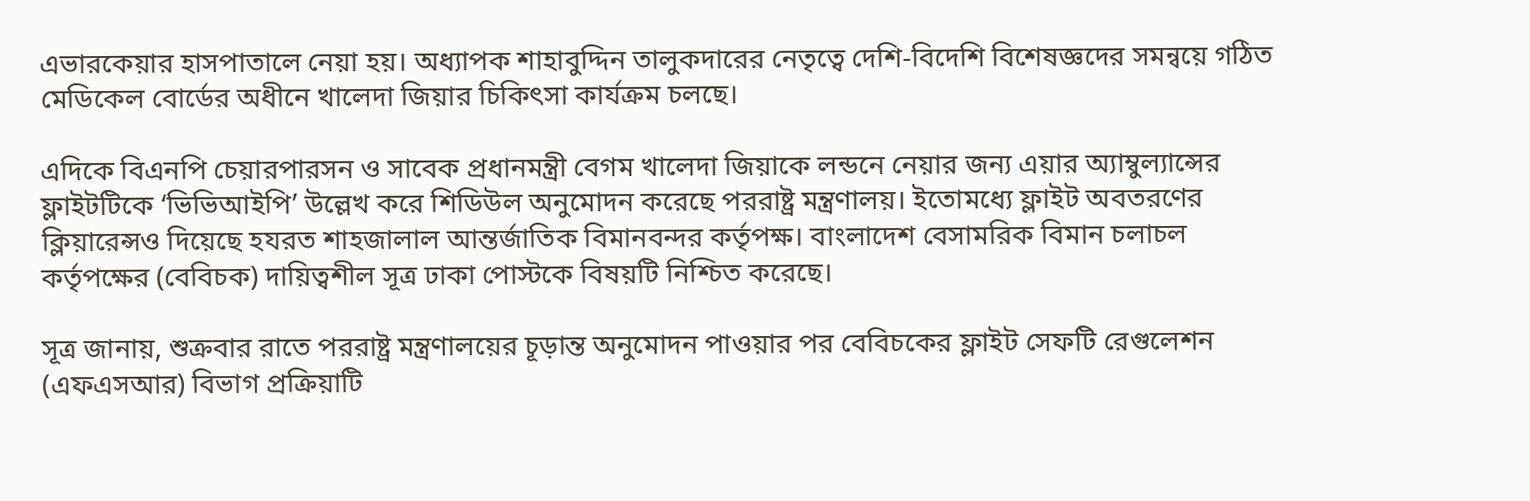এভারকেয়ার হাসপাতালে নেয়া হয়। অধ্যাপক শাহাবুদ্দিন তালুকদারের নেতৃত্বে দেশি-বিদেশি বিশেষজ্ঞদের সমন্বয়ে গঠিত মেডিকেল বোর্ডের অধীনে খালেদা জিয়ার চিকিৎসা কার্যক্রম চলছে।

এদিকে বিএনপি চেয়ারপারসন ও সাবেক প্রধানমন্ত্রী বেগম খালেদা জিয়াকে লন্ডনে নেয়ার জন্য এয়ার অ্যাম্বুল্যান্সের ফ্লাইটটিকে ‘ভিভিআইপি’ উল্লেখ করে শিডিউল অনুমোদন করেছে পররাষ্ট্র মন্ত্রণালয়। ইতোমধ্যে ফ্লাইট অবতরণের ক্লিয়ারেন্সও দিয়েছে হযরত শাহজালাল আন্তর্জাতিক বিমানবন্দর কর্তৃপক্ষ। বাংলাদেশ বেসামরিক বিমান চলাচল কর্তৃপক্ষের (বেবিচক) দায়িত্বশীল সূত্র ঢাকা পোস্টকে বিষয়টি নিশ্চিত করেছে।

সূত্র জানায়, শুক্রবার রাতে পররাষ্ট্র মন্ত্রণালয়ের চূড়ান্ত অনুমোদন পাওয়ার পর বেবিচকের ফ্লাইট সেফটি রেগুলেশন (এফএসআর) বিভাগ প্রক্রিয়াটি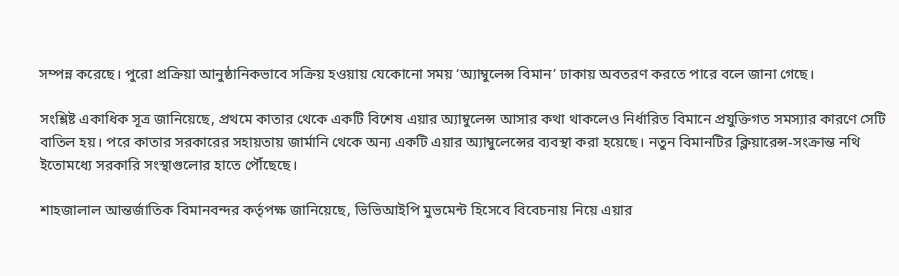সম্পন্ন করেছে। পুরো প্রক্রিয়া আনুষ্ঠানিকভাবে সক্রিয় হওয়ায় যেকোনো সময় ‘অ্যাম্বুলেন্স বিমান’ ঢাকায় অবতরণ করতে পারে বলে জানা গেছে।

সংশ্লিষ্ট একাধিক সূত্র জানিয়েছে, প্রথমে কাতার থেকে একটি বিশেষ এয়ার অ্যাম্বুলেন্স আসার কথা থাকলেও নির্ধারিত বিমানে প্রযুক্তিগত সমস্যার কারণে সেটি বাতিল হয়। পরে কাতার সরকারের সহায়তায় জার্মানি থেকে অন্য একটি এয়ার অ্যাম্বুলেন্সের ব্যবস্থা করা হয়েছে। নতুন বিমানটির ক্লিয়ারেন্স-সংক্রান্ত নথি ইতোমধ্যে সরকারি সংস্থাগুলোর হাতে পৌঁছেছে।

শাহজালাল আন্তর্জাতিক বিমানবন্দর কর্তৃপক্ষ জানিয়েছে, ভিভিআইপি মুভমেন্ট হিসেবে বিবেচনায় নিয়ে এয়ার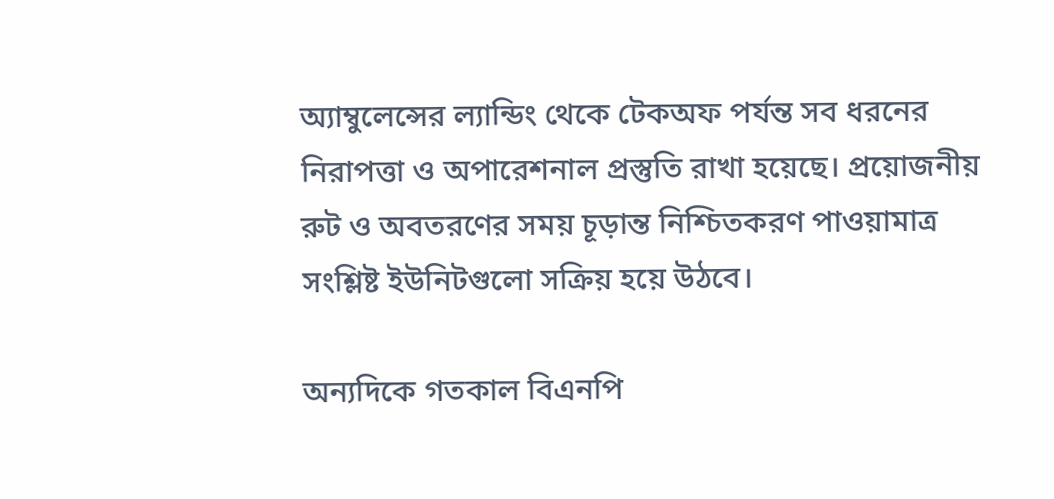অ্যাম্বুলেন্সের ল্যান্ডিং থেকে টেকঅফ পর্যন্ত সব ধরনের নিরাপত্তা ও অপারেশনাল প্রস্তুতি রাখা হয়েছে। প্রয়োজনীয় রুট ও অবতরণের সময় চূড়ান্ত নিশ্চিতকরণ পাওয়ামাত্র সংশ্লিষ্ট ইউনিটগুলো সক্রিয় হয়ে উঠবে।

অন্যদিকে গতকাল বিএনপি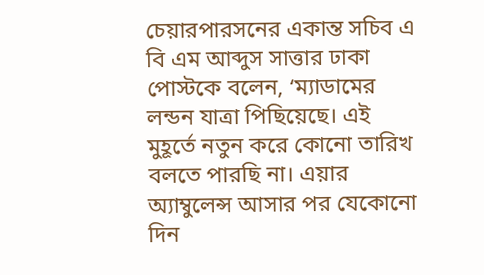চেয়ারপারসনের একান্ত সচিব এ বি এম আব্দুস সাত্তার ঢাকা পোস্টকে বলেন, ‘ম্যাডামের লন্ডন যাত্রা পিছিয়েছে। এই মুহূর্তে নতুন করে কোনো তারিখ বলতে পারছি না। এয়ার অ্যাম্বুলেন্স আসার পর যেকোনো দিন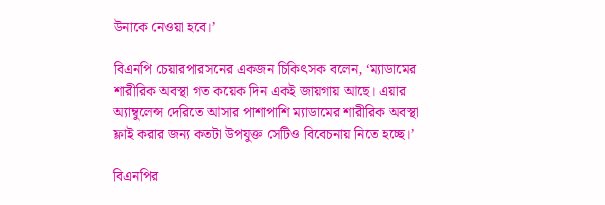উনাকে নেওয়া হবে।’

বিএনপি চেয়ারপারসনের একজন চিকিৎসক বলেন, ‘ম্যাডামের শারীরিক অবস্থা গত কয়েক দিন একই জায়গায় আছে। এয়ার অ্যাম্বুলেন্স দেরিতে আসার পাশাপাশি ম্যাডামের শারীরিক অবস্থা ফ্লাই করার জন্য কতটা উপযুক্ত সেটিও বিবেচনায় নিতে হচ্ছে।’

বিএনপির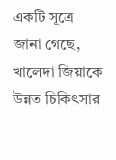একটি সূত্রে জানা গেছে, খালেদা জিয়াকে উন্নত চিকিৎসার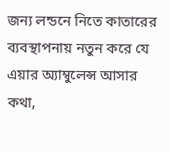জন্য লন্ডনে নিতে কাতারের ব্যবস্থাপনায় নতুন করে যে এয়ার অ্যাম্বুলেন্স আসার কথা,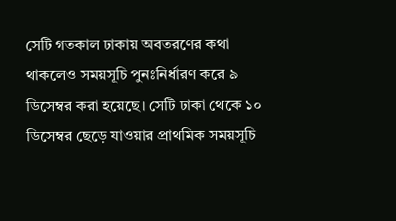সেটি গতকাল ঢাকায় অবতরণের কথা থাকলেও সময়সূচি পুনঃনির্ধারণ করে ৯ ডিসেম্বর করা হয়েছে। সেটি ঢাকা থেকে ১০ ডিসেম্বর ছেড়ে যাওয়ার প্রাথমিক সময়সূচি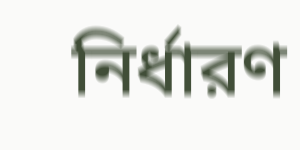নির্ধারণ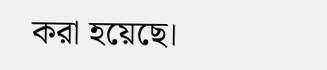করা হয়েছে।